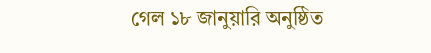গেল ১৮ জানুয়ারি অনুষ্ঠিত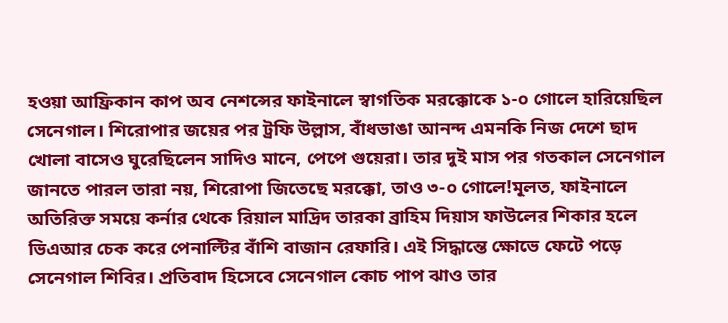হওয়া আফ্রিকান কাপ অব নেশন্সের ফাইনালে স্বাগতিক মরক্কোকে ১-০ গোলে হারিয়েছিল সেনেগাল। শিরোপার জয়ের পর ট্রফি উল্লাস, বাঁধভাঙা আনন্দ এমনকি নিজ দেশে ছাদ খোলা বাসেও ঘুরেছিলেন সাদিও মানে, পেপে গুয়েরা। তার দুই মাস পর গতকাল সেনেগাল জানতে পারল তারা নয়, শিরোপা জিতেছে মরক্কো, তাও ৩-০ গোলে!মূলত, ফাইনালে অতিরিক্ত সময়ে কর্নার থেকে রিয়াল মাদ্রিদ তারকা ব্রাহিম দিয়াস ফাউলের শিকার হলে ভিএআর চেক করে পেনাল্টির বাঁশি বাজান রেফারি। এই সিদ্ধান্তে ক্ষোভে ফেটে পড়ে সেনেগাল শিবির। প্রতিবাদ হিসেবে সেনেগাল কোচ পাপ ঝাও তার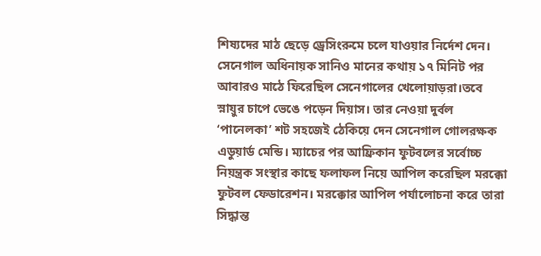শিষ্যদের মাঠ ছেড়ে ড্রেসিংরুমে চলে যাওয়ার নির্দেশ দেন। সেনেগাল অধিনায়ক সানিও মানের কথায় ১৭ মিনিট পর আবারও মাঠে ফিরেছিল সেনেগালের খেলোয়াড়রা।তবে স্নায়ুর চাপে ভেঙে পড়েন দিয়াস। তার নেওয়া দুর্বল ‘পানেলকা’ শট সহজেই ঠেকিয়ে দেন সেনেগাল গোলরক্ষক এডুয়ার্ড মেন্ডি। ম্যাচের পর আফ্রিকান ফুটবলের সর্বোচ্চ নিয়ন্ত্রক সংস্থার কাছে ফলাফল নিয়ে আপিল করেছিল মরক্কো ফুটবল ফেডারেশন। মরক্কোর আপিল পর্যালোচনা করে তারা সিদ্ধান্ত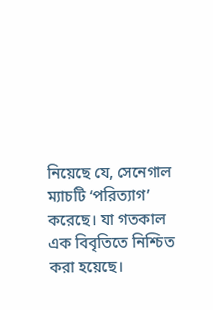নিয়েছে যে, সেনেগাল ম্যাচটি ‘পরিত্যাগ’ করেছে। যা গতকাল এক বিবৃতিতে নিশ্চিত করা হয়েছে।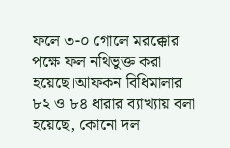ফলে ৩-০ গোলে মরক্কোর পক্ষে ফল নথিভুক্ত করা হয়েছে।আফকন বিধিমালার ৮২ ও ৮৪ ধারার ব্যাখ্যায় বলা হয়েছে, কোনো দল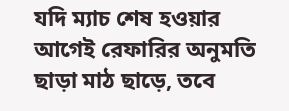যদি ম্যাচ শেষ হওয়ার আগেই রেফারির অনুমতি ছাড়া মাঠ ছাড়ে, তবে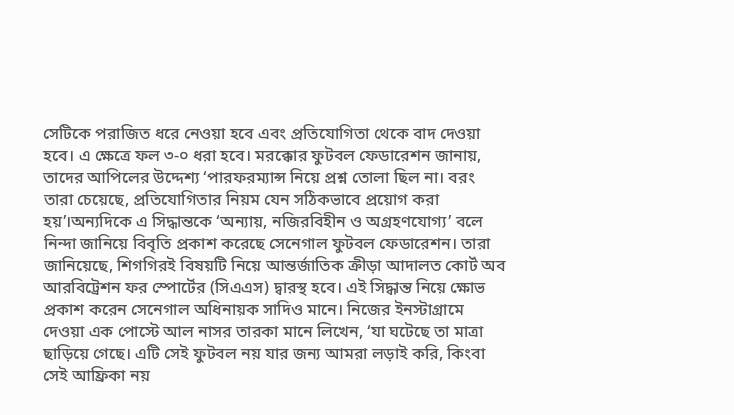সেটিকে পরাজিত ধরে নেওয়া হবে এবং প্রতিযোগিতা থেকে বাদ দেওয়া হবে। এ ক্ষেত্রে ফল ৩-০ ধরা হবে। মরক্কোর ফুটবল ফেডারেশন জানায়, তাদের আপিলের উদ্দেশ্য ‘পারফরম্যান্স নিয়ে প্রশ্ন তোলা ছিল না। বরং তারা চেয়েছে, প্রতিযোগিতার নিয়ম যেন সঠিকভাবে প্রয়োগ করা হয়’।অন্যদিকে এ সিদ্ধান্তকে ‘অন্যায়, নজিরবিহীন ও অগ্রহণযোগ্য’ বলে নিন্দা জানিয়ে বিবৃতি প্রকাশ করেছে সেনেগাল ফুটবল ফেডারেশন। তারা জানিয়েছে, শিগগিরই বিষয়টি নিয়ে আন্তর্জাতিক ক্রীড়া আদালত কোর্ট অব আরবিট্রেশন ফর স্পোর্টের (সিএএস) দ্বারস্থ হবে। এই সিদ্ধান্ত নিয়ে ক্ষোভ প্রকাশ করেন সেনেগাল অধিনায়ক সাদিও মানে। নিজের ইনস্টাগ্রামে দেওয়া এক পোস্টে আল নাসর তারকা মানে লিখেন, ‘যা ঘটেছে তা মাত্রা ছাড়িয়ে গেছে। এটি সেই ফুটবল নয় যার জন্য আমরা লড়াই করি, কিংবা সেই আফ্রিকা নয়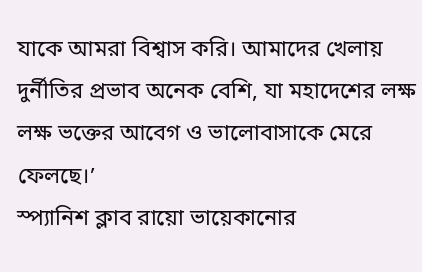যাকে আমরা বিশ্বাস করি। আমাদের খেলায় দুর্নীতির প্রভাব অনেক বেশি, যা মহাদেশের লক্ষ লক্ষ ভক্তের আবেগ ও ভালোবাসাকে মেরে ফেলছে।’
স্প্যানিশ ক্লাব রায়ো ভায়েকানোর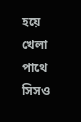হয়ে খেলা পাথে সিসও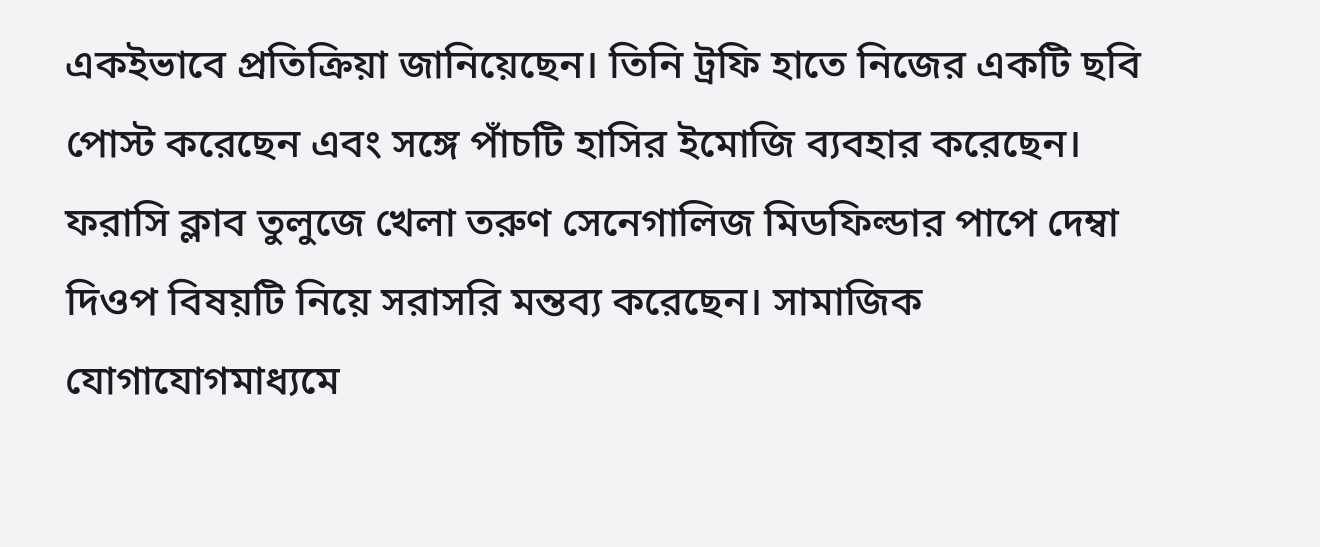একইভাবে প্রতিক্রিয়া জানিয়েছেন। তিনি ট্রফি হাতে নিজের একটি ছবি পোস্ট করেছেন এবং সঙ্গে পাঁচটি হাসির ইমোজি ব্যবহার করেছেন। ফরাসি ক্লাব তুলুজে খেলা তরুণ সেনেগালিজ মিডফিল্ডার পাপে দেম্বা দিওপ বিষয়টি নিয়ে সরাসরি মন্তব্য করেছেন। সামাজিক যোগাযোগমাধ্যমে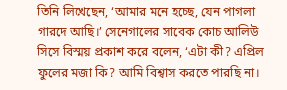তিনি লিখেছেন, ‘আমার মনে হচ্ছে, যেন পাগলা গারদে আছি।’ সেনেগালের সাবেক কোচ আলিউ সিসে বিস্ময় প্রকাশ করে বলেন, ‘এটা কী? এপ্রিল ফুলের মজা কি? আমি বিশ্বাস করতে পারছি না।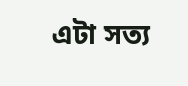এটা সত্য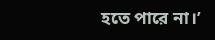হতে পারে না।’